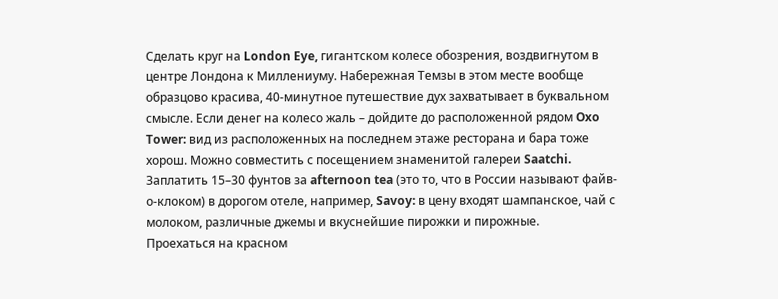Сделать круг на London Eye, гигантском колесе обозрения, воздвигнутом в центре Лондона к Миллениуму. Набережная Темзы в этом месте вообще образцово красива, 40-минутное путешествие дух захватывает в буквальном смысле. Если денег на колесо жаль – дойдите до расположенной рядом Oxo Tower: вид из расположенных на последнем этаже ресторана и бара тоже хорош. Можно совместить с посещением знаменитой галереи Saatchi.
Заплатить 15–30 фунтов за afternoon tea (это то, что в России называют файв-о-клоком) в дорогом отеле, например, Savoy: в цену входят шампанское, чай с молоком, различные джемы и вкуснейшие пирожки и пирожные.
Проехаться на красном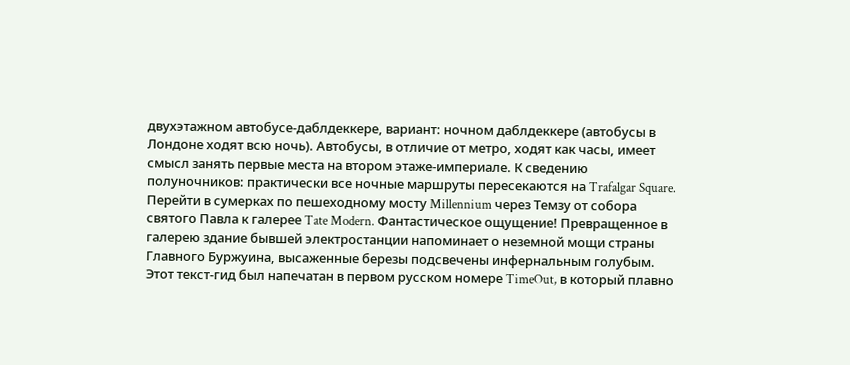двухэтажном автобусе-даблдеккере, вариант: ночном даблдеккере (автобусы в Лондоне ходят всю ночь). Автобусы, в отличие от метро, ходят как часы, имеет смысл занять первые места на втором этаже-империале. К сведению полуночников: практически все ночные маршруты пересекаются на Trafalgar Square.
Перейти в сумерках по пешеходному мосту Millennium через Темзу от собора святого Павла к галерее Tate Modern. Фантастическое ощущение! Превращенное в галерею здание бывшей электростанции напоминает о неземной мощи страны Главного Буржуина, высаженные березы подсвечены инфернальным голубым.
Этот текст-гид был напечатан в первом русском номере TimeOut, в который плавно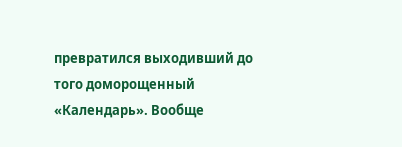превратился выходивший до того доморощенный «Календарь». Вообще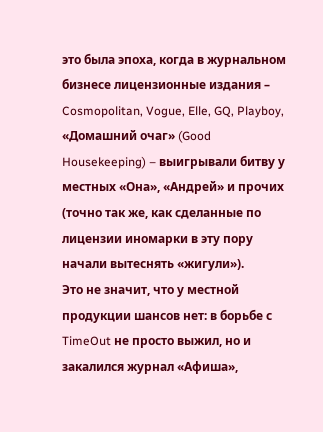это была эпоха, когда в журнальном бизнесе лицензионные издания – Cosmopolitan, Vogue, Elle, GQ, Playboy, «Домашний очаг» (Good Housekeeping) – выигрывали битву у местных «Она», «Андрей» и прочих (точно так же, как сделанные по лицензии иномарки в эту пору начали вытеснять «жигули»).
Это не значит, что у местной продукции шансов нет: в борьбе с TimeOut не просто выжил, но и закалился журнал «Афиша»,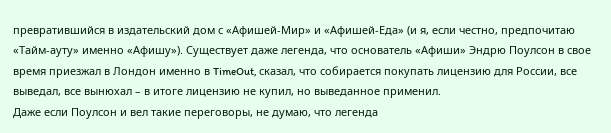превратившийся в издательский дом с «Афишей-Мир» и «Афишей-Еда» (и я, если честно, предпочитаю «Тайм-ауту» именно «Афишу»). Существует даже легенда, что основатель «Афиши» Эндрю Поулсон в свое время приезжал в Лондон именно в TimeOut, сказал, что собирается покупать лицензию для России, все выведал, все вынюхал – в итоге лицензию не купил, но выведанное применил.
Даже если Поулсон и вел такие переговоры, не думаю, что легенда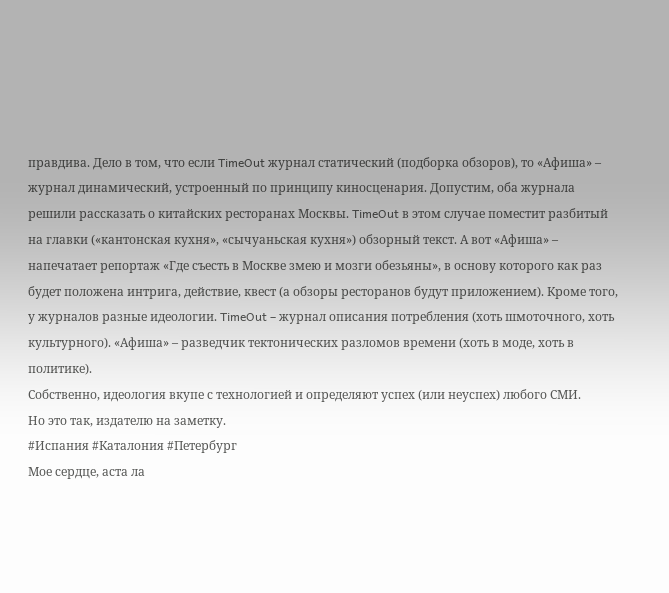правдива. Дело в том, что если TimeOut журнал статический (подборка обзоров), то «Афиша» – журнал динамический, устроенный по принципу киносценария. Допустим, оба журнала решили рассказать о китайских ресторанах Москвы. TimeOut в этом случае поместит разбитый на главки («кантонская кухня», «сычуаньская кухня») обзорный текст. А вот «Афиша» – напечатает репортаж «Где съесть в Москве змею и мозги обезьяны», в основу которого как раз будет положена интрига, действие, квест (а обзоры ресторанов будут приложением). Кроме того, у журналов разные идеологии. TimeOut – журнал описания потребления (хоть шмоточного, хоть культурного). «Афиша» – разведчик тектонических разломов времени (хоть в моде, хоть в политике).
Собственно, идеология вкупе с технологией и определяют успех (или неуспех) любого СМИ.
Но это так, издателю на заметку.
#Испания #Каталония #Петербург
Мое сердце, аста ла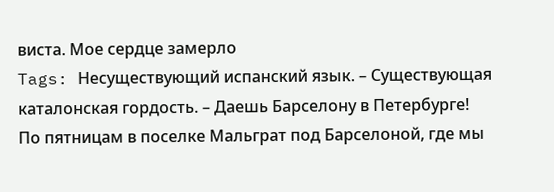виста. Мое сердце замерло
Tags: Несуществующий испанский язык. – Существующая каталонская гордость. – Даешь Барселону в Петербурге!
По пятницам в поселке Мальграт под Барселоной, где мы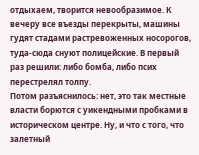отдыхаем, творится невообразимое. К вечеру все въезды перекрыты, машины гудят стадами растревоженных носорогов, туда-сюда снуют полицейские. В первый раз решили: либо бомба, либо псих перестрелял толпу.
Потом разъяснилось: нет, это так местные власти борются с уикендными пробками в историческом центре. Ну, и что с того, что залетный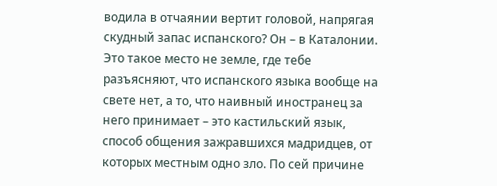водила в отчаянии вертит головой, напрягая скудный запас испанского? Он – в Каталонии. Это такое место не земле, где тебе разъясняют, что испанского языка вообще на свете нет, а то, что наивный иностранец за него принимает – это кастильский язык, способ общения зажравшихся мадридцев, от которых местным одно зло. По сей причине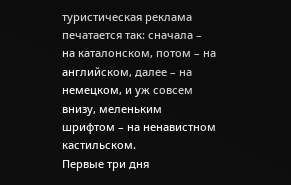туристическая реклама печатается так: сначала – на каталонском, потом – на английском, далее – на немецком, и уж совсем внизу, меленьким шрифтом – на ненавистном кастильском.
Первые три дня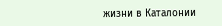жизни в Каталонии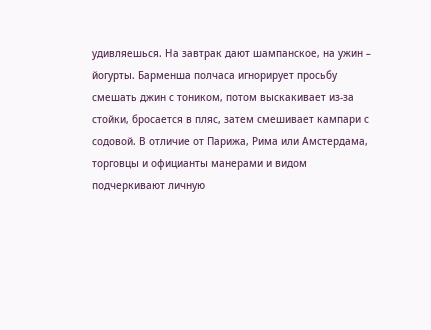удивляешься. На завтрак дают шампанское, на ужин – йогурты. Барменша полчаса игнорирует просьбу смешать джин с тоником, потом выскакивает из-за стойки, бросается в пляс, затем смешивает кампари с содовой. В отличие от Парижа, Рима или Амстердама, торговцы и официанты манерами и видом подчеркивают личную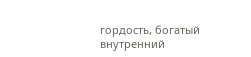гордость, богатый внутренний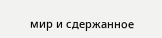мир и сдержанное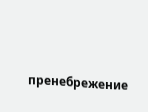пренебрежение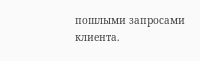пошлыми запросами клиента.